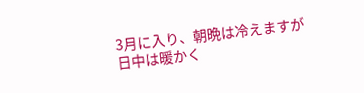3月に入り、朝晩は冷えますが日中は暖かく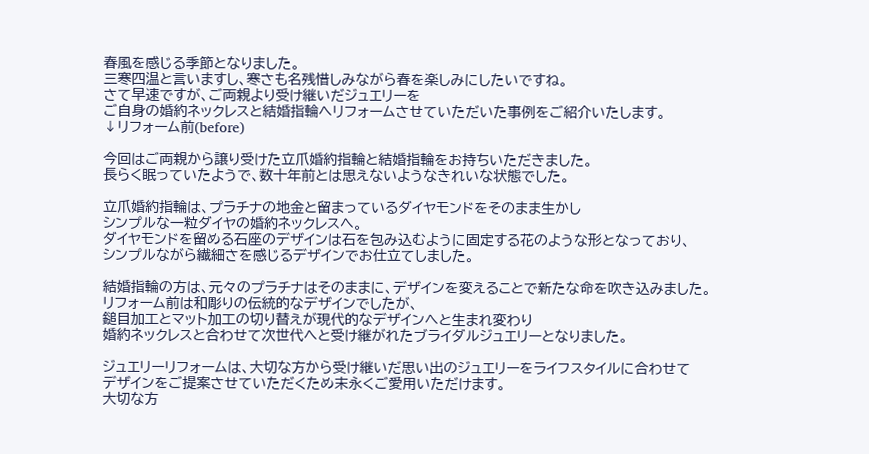春風を感じる季節となりました。
三寒四温と言いますし、寒さも名残惜しみながら春を楽しみにしたいですね。
さて早速ですが、ご両親より受け継いだジュエリーを
ご自身の婚約ネックレスと結婚指輪へリフォームさせていただいた事例をご紹介いたします。
↓リフォーム前(before)

今回はご両親から譲り受けた立爪婚約指輪と結婚指輪をお持ちいただきました。
長らく眠っていたようで、数十年前とは思えないようなきれいな状態でした。

立爪婚約指輪は、プラチナの地金と留まっているダイヤモンドをそのまま生かし
シンプルな一粒ダイヤの婚約ネックレスへ。
ダイヤモンドを留める石座のデザインは石を包み込むように固定する花のような形となっており、
シンプルながら繊細さを感じるデザインでお仕立てしました。

結婚指輪の方は、元々のプラチナはそのままに、デザインを変えることで新たな命を吹き込みました。
リフォーム前は和彫りの伝統的なデザインでしたが、
鎚目加工とマット加工の切り替えが現代的なデザインへと生まれ変わり
婚約ネックレスと合わせて次世代へと受け継がれたブライダルジュエリーとなりました。

ジュエリーリフォームは、大切な方から受け継いだ思い出のジュエリーをライフスタイルに合わせて
デザインをご提案させていただくため末永くご愛用いただけます。
大切な方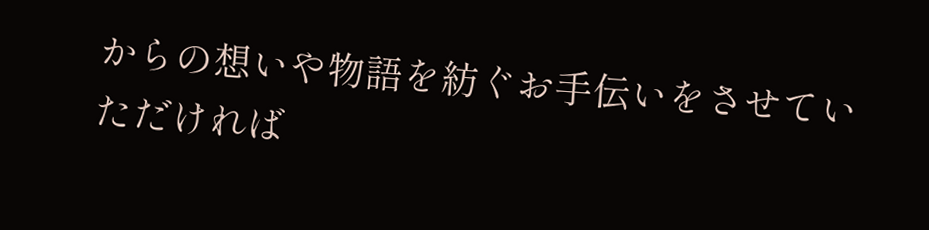からの想いや物語を紡ぐお手伝いをさせていただければ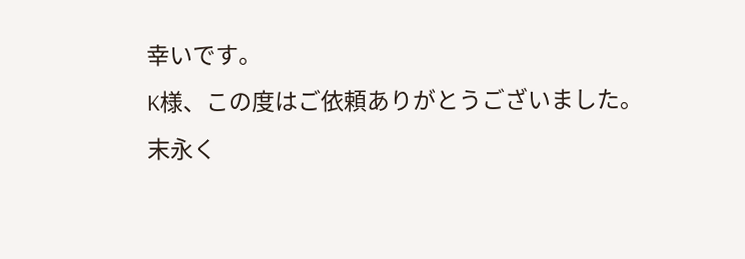幸いです。
K様、この度はご依頼ありがとうございました。
末永く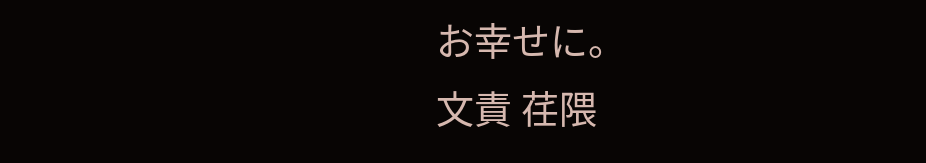お幸せに。
文責 荏隈